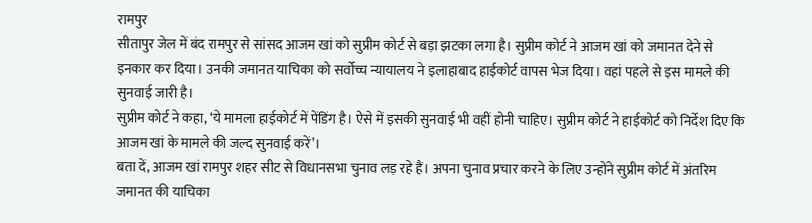रामपुर
सीतापुर जेल में बंद रामपुर से सांसद आजम खां को सुप्रीम कोर्ट से बड़ा झटका लगा है। सुप्रीम कोर्ट ने आजम खां को जमानत देने से इनकार कर दिया। उनकी जमानत याचिका को सर्वोच्च न्यायालय ने इलाहाबाद हाईकोर्ट वापस भेज दिया। वहां पहले से इस मामले की सुनवाई जारी है।
सुप्रीम कोर्ट ने कहा, ‘ये मामला हाईकोर्ट में पेंडिंग है। ऐसे में इसकी सुनवाई भी वहीं होनी चाहिए। सुप्रीम कोर्ट ने हाईकोर्ट को निर्देश दिए कि आजम खां के मामले की जल्द सुनवाई करें’।
बता दें, आजम खां रामपुर शहर सीट से विधानसभा चुनाव लड़ रहे हैं। अपना चुनाव प्रचार करने के लिए उन्होंने सुप्रीम कोर्ट में अंतरिम जमानत की याचिका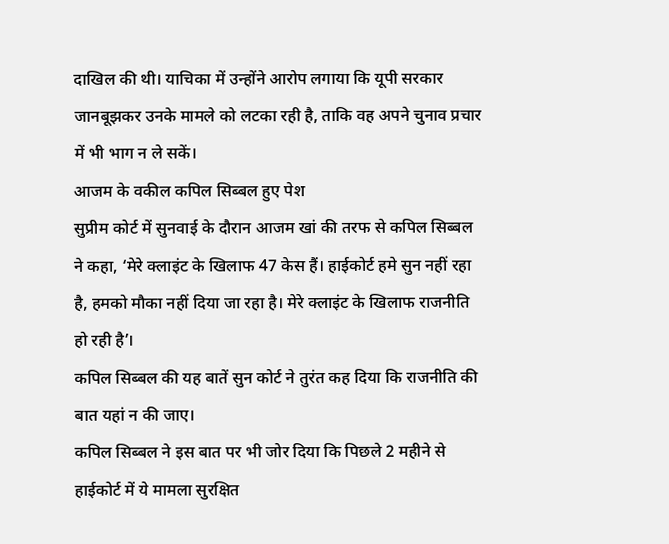दाखिल की थी। याचिका में उन्होंने आरोप लगाया कि यूपी सरकार जानबूझकर उनके मामले को लटका रही है, ताकि वह अपने चुनाव प्रचार में भी भाग न ले सकें।
आजम के वकील कपिल सिब्बल हुए पेश
सुप्रीम कोर्ट में सुनवाई के दौरान आजम खां की तरफ से कपिल सिब्बल ने कहा, ‘मेरे क्लाइंट के खिलाफ 47 केस हैं। हाईकोर्ट हमे सुन नहीं रहा है, हमको मौका नहीं दिया जा रहा है। मेरे क्लाइंट के खिलाफ राजनीति हो रही है’।
कपिल सिब्बल की यह बातें सुन कोर्ट ने तुरंत कह दिया कि राजनीति की बात यहां न की जाए।
कपिल सिब्बल ने इस बात पर भी जोर दिया कि पिछले 2 महीने से हाईकोर्ट में ये मामला सुरक्षित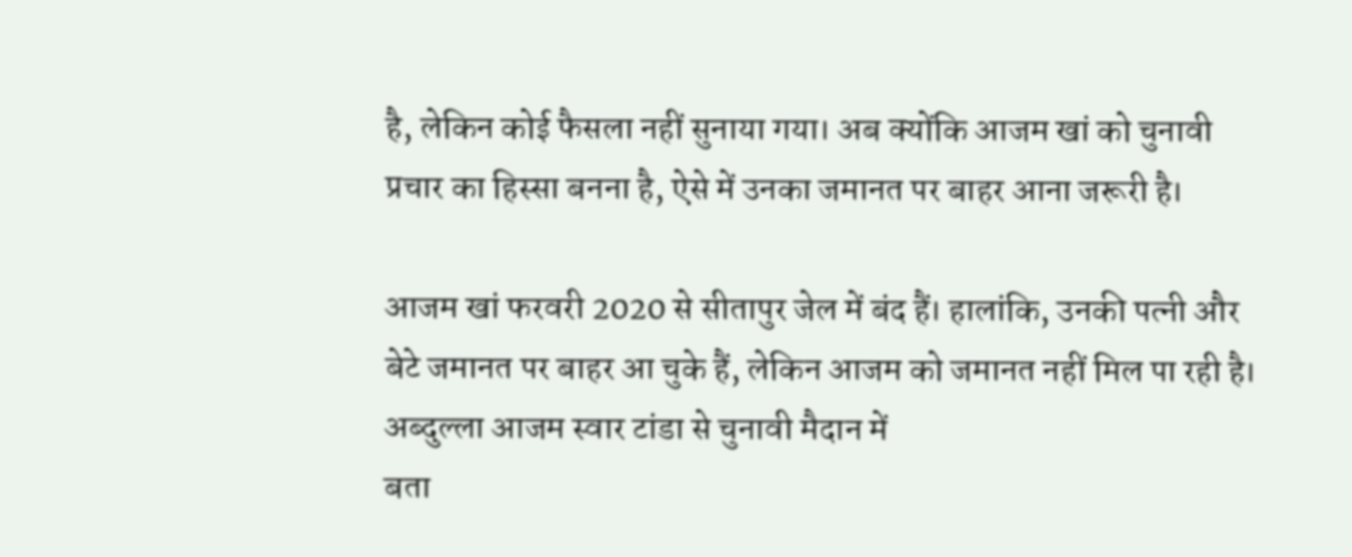है, लेकिन कोई फैसला नहीं सुनाया गया। अब क्योंकि आजम खां को चुनावी प्रचार का हिस्सा बनना है, ऐसे में उनका जमानत पर बाहर आना जरूरी है।

आजम खां फरवरी 2020 से सीतापुर जेल में बंद हैं। हालांकि, उनकी पत्नी और बेटे जमानत पर बाहर आ चुके हैं, लेकिन आजम को जमानत नहीं मिल पा रही है।
अब्दुल्ला आजम स्वार टांडा से चुनावी मैदान में
बता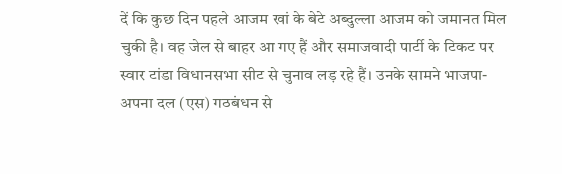दें कि कुछ दिन पहले आजम खां के बेटे अब्दुल्ला आजम को जमानत मिल चुकी है। वह जेल से बाहर आ गए हैं और समाजवादी पार्टी के टिकट पर स्वार टांडा विधानसभा सीट से चुनाव लड़ रहे हैं। उनके सामने भाजपा-अपना दल (एस) गठबंधन से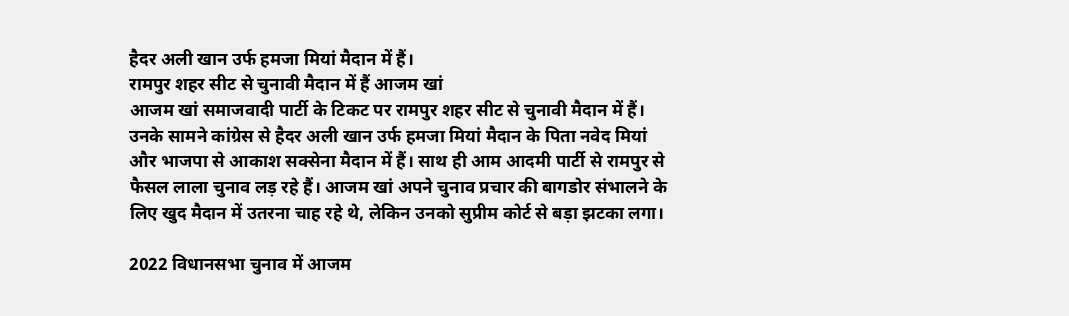हैदर अली खान उर्फ हमजा मियां मैदान में हैं।
रामपुर शहर सीट से चुनावी मैदान में हैं आजम खां
आजम खां समाजवादी पार्टी के टिकट पर रामपुर शहर सीट से चुनावी मैदान में हैं। उनके सामने कांग्रेस से हैदर अली खान उर्फ हमजा मियां मैदान के पिता नवेद मियां और भाजपा से आकाश सक्सेना मैदान में हैं। साथ ही आम आदमी पार्टी से रामपुर से फैसल लाला चुनाव लड़ रहे हैं। आजम खां अपने चुनाव प्रचार की बागडोर संभालने के लिए खुद मैदान में उतरना चाह रहे थे, लेकिन उनको सुप्रीम कोर्ट से बड़ा झटका लगा।

2022 विधानसभा चुनाव में आजम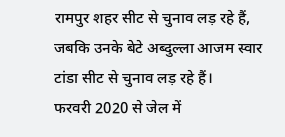रामपुर शहर सीट से चुनाव लड़ रहे हैं, जबकि उनके बेटे अब्दुल्ला आजम स्वार टांडा सीट से चुनाव लड़ रहे हैं।
फरवरी 2020 से जेल में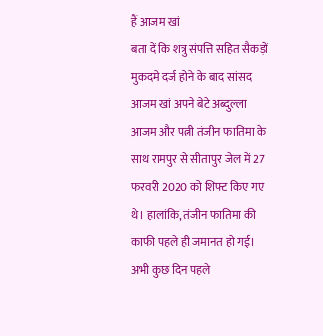हैं आजम खां
बता दें कि शत्रु संपत्ति सहित सैकड़ों मुकदमे दर्ज होने के बाद सांसद आजम खां अपने बेटे अब्दुल्ला आजम और पत्नी तंजीन फातिमा के साथ रामपुर से सीतापुर जेल में 27 फरवरी 2020 को शिफ्ट किए गए थे। हालांकि, तंजीन फातिमा की काफी पहले ही जमानत हो गई। अभी कुछ दिन पहले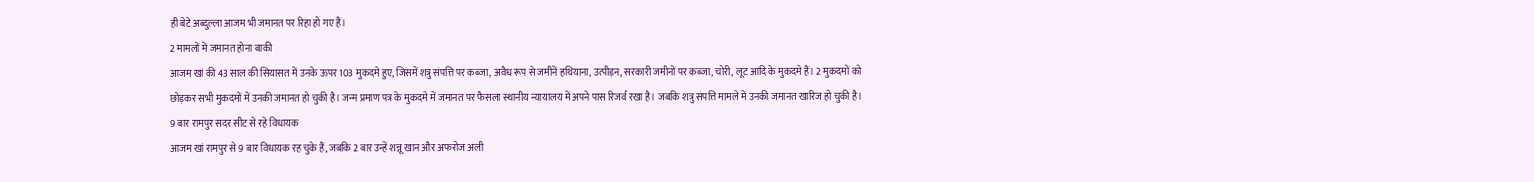ही बेटे अब्दुल्ला आजम भी जमानत पर रिहा हो गए हैं।
2 मामलों में जमानत होना बाकी
आजम खां की 43 साल की सियासत में उनके ऊपर 103 मुकदमे हुए, जिसमें शत्रु संपत्ति पर कब्जा, अवैध रूप से जमीनें हथियाना, उत्पीड़न, सरकारी जमीनों पर कब्जा, चोरी, लूट आदि के मुकदमे हैं। 2 मुकदमों को छोड़कर सभी मुकदमों में उनकी जमानत हो चुकी है। जन्म प्रमाण पत्र के मुकदमे में जमानत पर फैसला स्थानीय न्यायालय में अपने पास रिजर्व रखा है। जबकि शत्रु संपत्ति मामले में उनकी जमानत खारिज हो चुकी है।
9 बार रामपुर सदर सीट से रहे विधायक
आजम खां रामपुर से 9 बार विधायक रह चुके हैं, जबकि 2 बार उन्हें शन्नू खान और अफरोज अली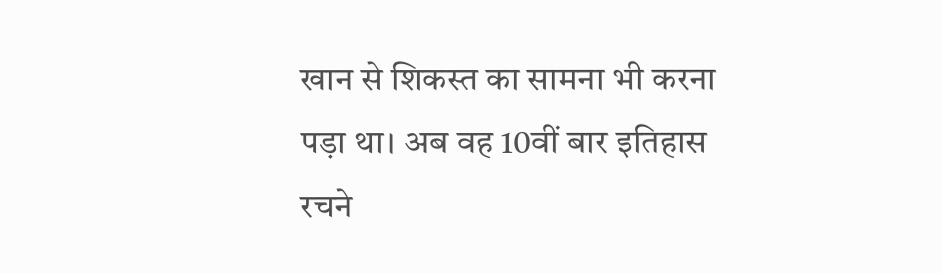खान से शिकस्त का सामना भी करना पड़ा था। अब वह 10वीं बार इतिहास रचने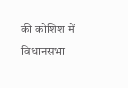की कोशिश में विधानसभा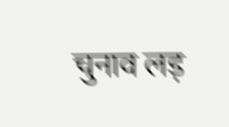चुनाव लड़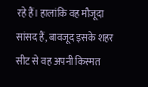रहे हैं। हालांकि वह मौजूदा सांसद हैं, बावजूद इसके शहर सीट से वह अपनी किस्मत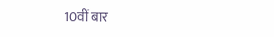10वीं बार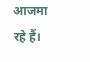आजमा रहे हैं।